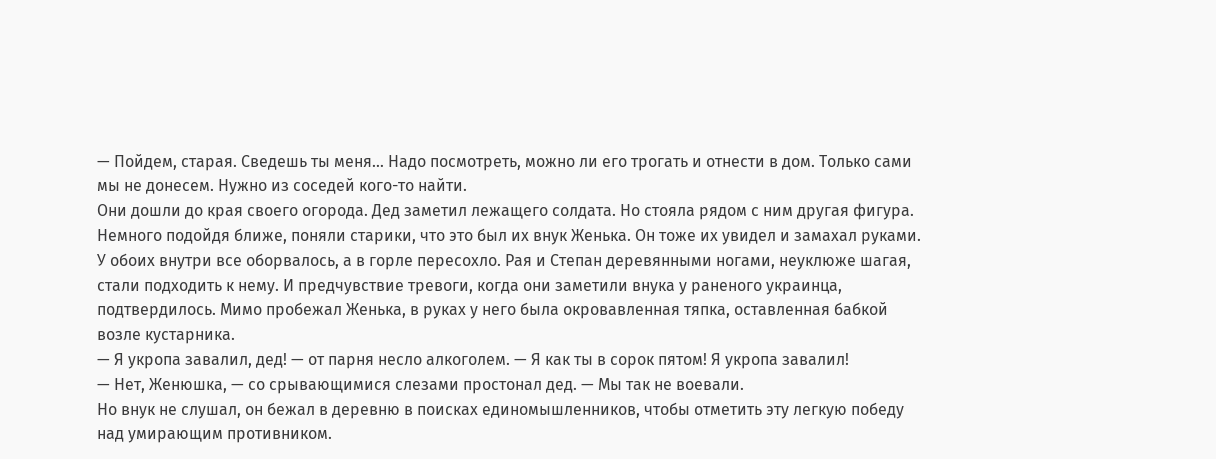— Пойдем, старая. Сведешь ты меня… Надо посмотреть, можно ли его трогать и отнести в дом. Только сами мы не донесем. Нужно из соседей кого-то найти.
Они дошли до края своего огорода. Дед заметил лежащего солдата. Но стояла рядом с ним другая фигура. Немного подойдя ближе, поняли старики, что это был их внук Женька. Он тоже их увидел и замахал руками. У обоих внутри все оборвалось, а в горле пересохло. Рая и Степан деревянными ногами, неуклюже шагая, стали подходить к нему. И предчувствие тревоги, когда они заметили внука у раненого украинца, подтвердилось. Мимо пробежал Женька, в руках у него была окровавленная тяпка, оставленная бабкой возле кустарника.
— Я укропа завалил, дед! — от парня несло алкоголем. — Я как ты в сорок пятом! Я укропа завалил!
— Нет, Женюшка, — со срывающимися слезами простонал дед. — Мы так не воевали.
Но внук не слушал, он бежал в деревню в поисках единомышленников, чтобы отметить эту легкую победу над умирающим противником.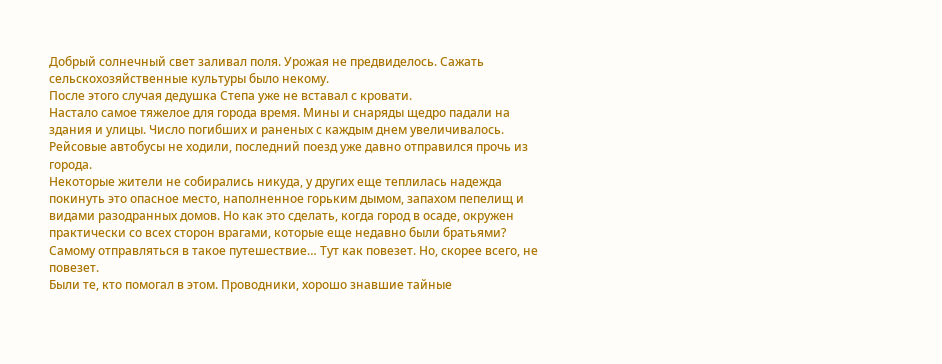Добрый солнечный свет заливал поля. Урожая не предвиделось. Сажать сельскохозяйственные культуры было некому.
После этого случая дедушка Степа уже не вставал с кровати.
Настало самое тяжелое для города время. Мины и снаряды щедро падали на здания и улицы. Число погибших и раненых с каждым днем увеличивалось. Рейсовые автобусы не ходили, последний поезд уже давно отправился прочь из города.
Некоторые жители не собирались никуда, у других еще теплилась надежда покинуть это опасное место, наполненное горьким дымом, запахом пепелищ и видами разодранных домов. Но как это сделать, когда город в осаде, окружен практически со всех сторон врагами, которые еще недавно были братьями? Самому отправляться в такое путешествие… Тут как повезет. Но, скорее всего, не повезет.
Были те, кто помогал в этом. Проводники, хорошо знавшие тайные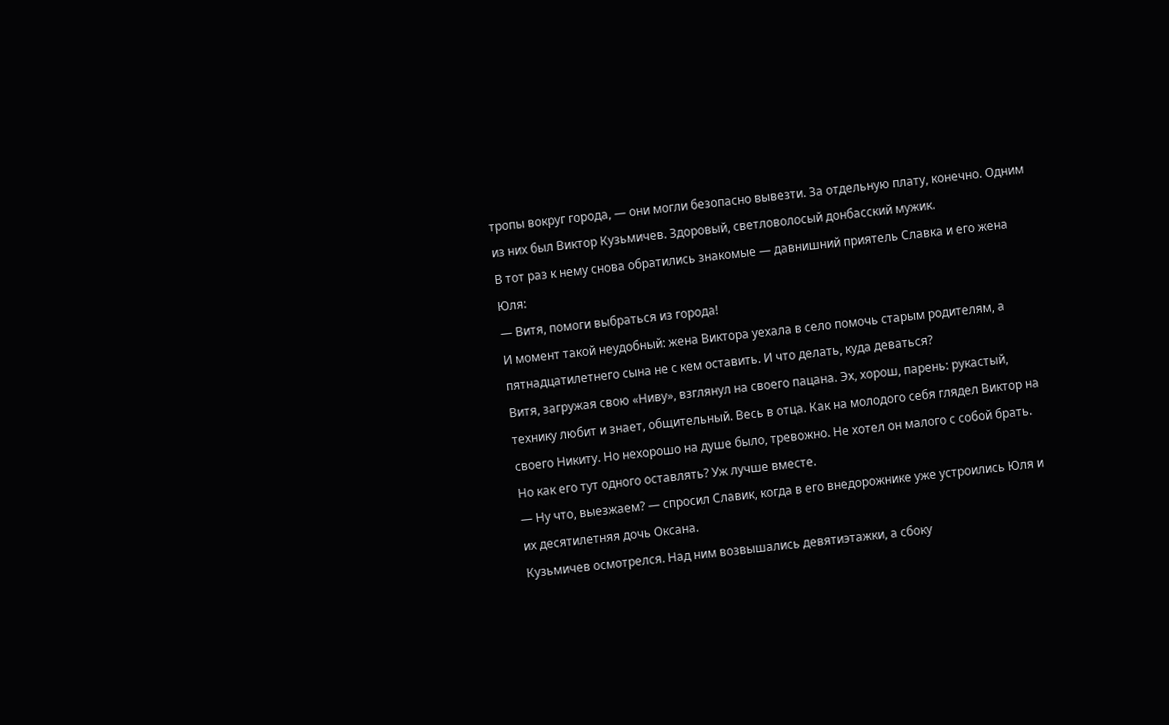тропы вокруг города, — они могли безопасно вывезти. За отдельную плату, конечно. Одним из них был Виктор Кузьмичев. Здоровый, светловолосый донбасский мужик.
В тот раз к нему снова обратились знакомые — давнишний приятель Славка и его жена Юля:
— Витя, помоги выбраться из города!
И момент такой неудобный: жена Виктора уехала в село помочь старым родителям, а пятнадцатилетнего сына не с кем оставить. И что делать, куда деваться?
Витя, загружая свою «Ниву», взглянул на своего пацана. Эх, хорош, парень: рукастый, технику любит и знает, общительный. Весь в отца. Как на молодого себя глядел Виктор на своего Никиту. Но нехорошо на душе было, тревожно. Не хотел он малого с собой брать. Но как его тут одного оставлять? Уж лучше вместе.
— Ну что, выезжаем? — спросил Славик, когда в его внедорожнике уже устроились Юля и их десятилетняя дочь Оксана.
Кузьмичев осмотрелся. Над ним возвышались девятиэтажки, а сбоку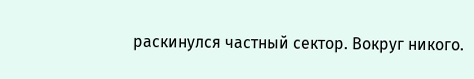раскинулся частный сектор. Вокруг никого.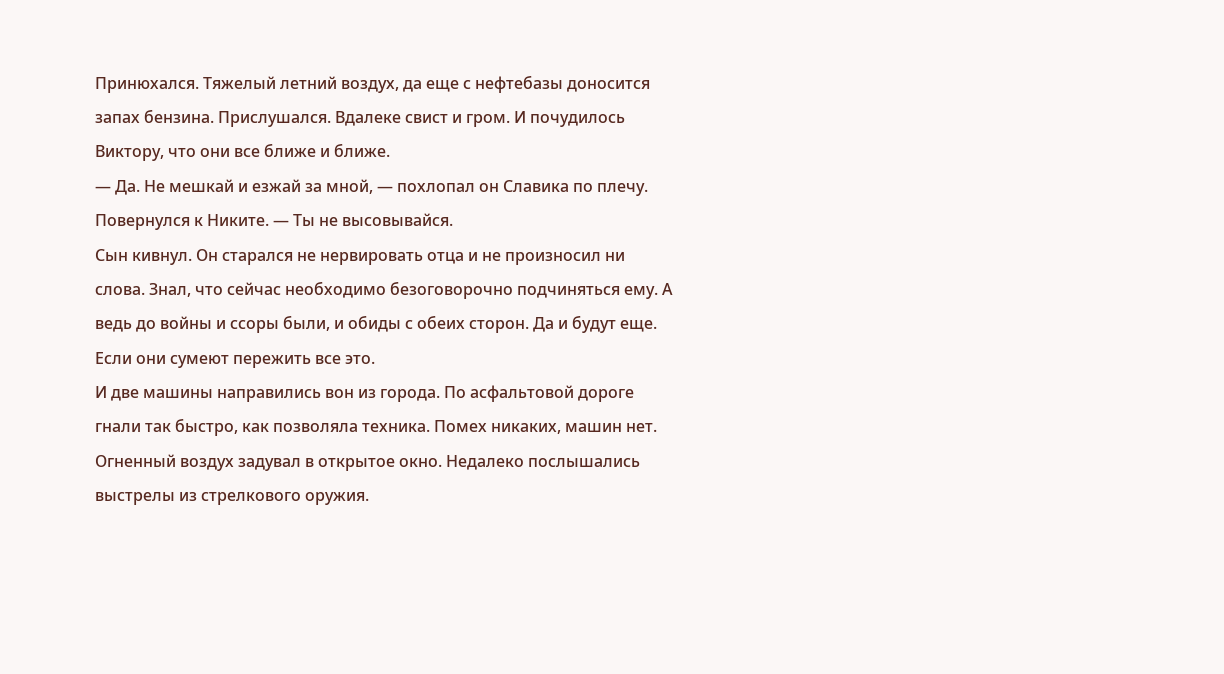Принюхался. Тяжелый летний воздух, да еще с нефтебазы доносится запах бензина. Прислушался. Вдалеке свист и гром. И почудилось Виктору, что они все ближе и ближе.
— Да. Не мешкай и езжай за мной, — похлопал он Славика по плечу. Повернулся к Никите. — Ты не высовывайся.
Сын кивнул. Он старался не нервировать отца и не произносил ни слова. Знал, что сейчас необходимо безоговорочно подчиняться ему. А ведь до войны и ссоры были, и обиды с обеих сторон. Да и будут еще. Если они сумеют пережить все это.
И две машины направились вон из города. По асфальтовой дороге гнали так быстро, как позволяла техника. Помех никаких, машин нет. Огненный воздух задувал в открытое окно. Недалеко послышались выстрелы из стрелкового оружия.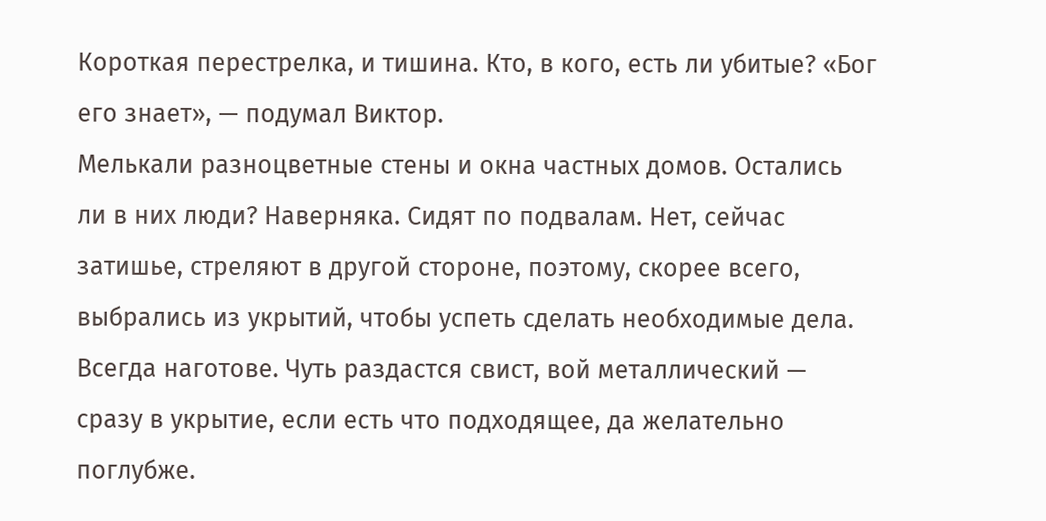Короткая перестрелка, и тишина. Кто, в кого, есть ли убитые? «Бог его знает», — подумал Виктор.
Мелькали разноцветные стены и окна частных домов. Остались ли в них люди? Наверняка. Сидят по подвалам. Нет, сейчас затишье, стреляют в другой стороне, поэтому, скорее всего, выбрались из укрытий, чтобы успеть сделать необходимые дела. Всегда наготове. Чуть раздастся свист, вой металлический — сразу в укрытие, если есть что подходящее, да желательно поглубже.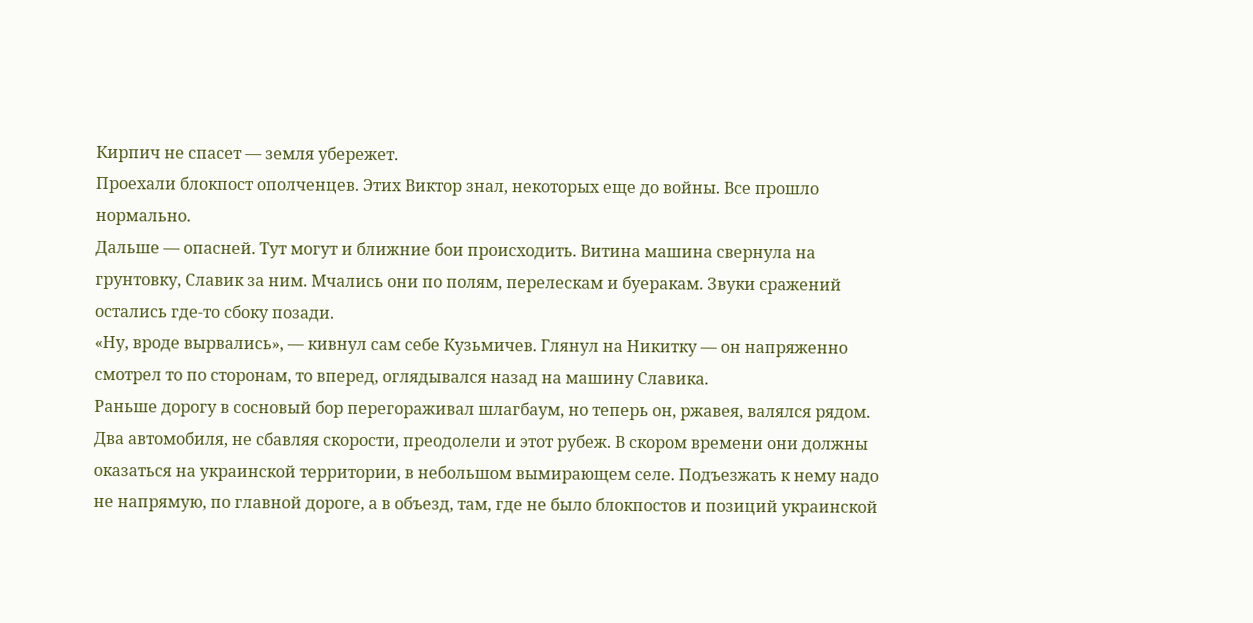Кирпич не спасет — земля убережет.
Проехали блокпост ополченцев. Этих Виктор знал, некоторых еще до войны. Все прошло нормально.
Дальше — опасней. Тут могут и ближние бои происходить. Витина машина свернула на грунтовку, Славик за ним. Мчались они по полям, перелескам и буеракам. Звуки сражений остались где-то сбоку позади.
«Ну, вроде вырвались», — кивнул сам себе Кузьмичев. Глянул на Никитку — он напряженно смотрел то по сторонам, то вперед, оглядывался назад на машину Славика.
Раньше дорогу в сосновый бор перегораживал шлагбаум, но теперь он, ржавея, валялся рядом. Два автомобиля, не сбавляя скорости, преодолели и этот рубеж. В скором времени они должны оказаться на украинской территории, в небольшом вымирающем селе. Подъезжать к нему надо не напрямую, по главной дороге, а в объезд, там, где не было блокпостов и позиций украинской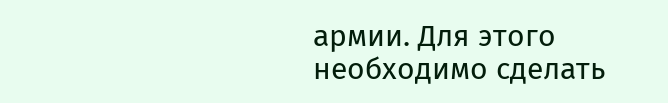армии. Для этого необходимо сделать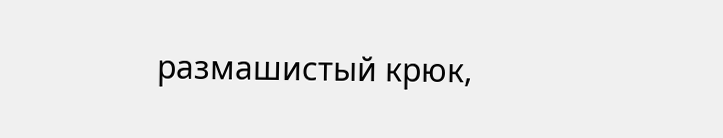размашистый крюк,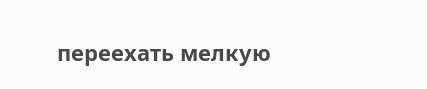переехать мелкую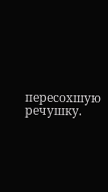пересохшую речушку.